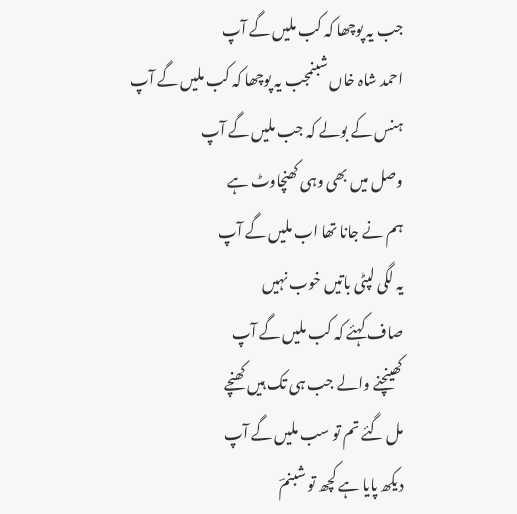جب یہ پوچھا کہ کب ملیں گے آپ
احمد شاہ خاں شبنمجب یہ پوچھا کہ کب ملیں گے آپ
ہنس کے بولے کہ جب ملیں گے آپ
وصل میں بھی وہی کھنچاوٹ ہے
ہم نے جانا تھا اب ملیں گے آپ
یہ لگی لپٹی باتیں خوب نہیں
صاف کہئے کہ کب ملیں گے آپ
کھینچنے والے جب ہی تک ہیں کھنچے
مل گئے تم تو سب ملیں گے آپ
دیکھ پایا ہے کچھ تو شبنمؔ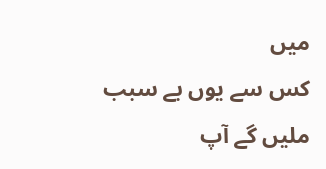میں
کس سے یوں بے سبب ملیں گے آپ